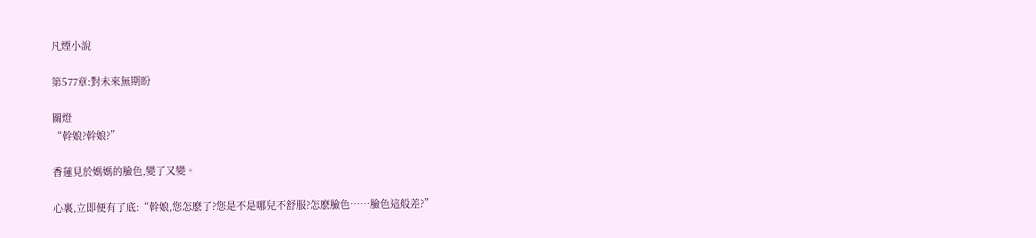凡煙小說

第577章:對未來無期盼

關燈
“幹娘?幹娘?”

香蓮見於媽媽的臉色,變了又變。

心裏,立即便有了底:“幹娘,您怎麽了?您是不是哪兒不舒服?怎麽臉色……臉色這般差?”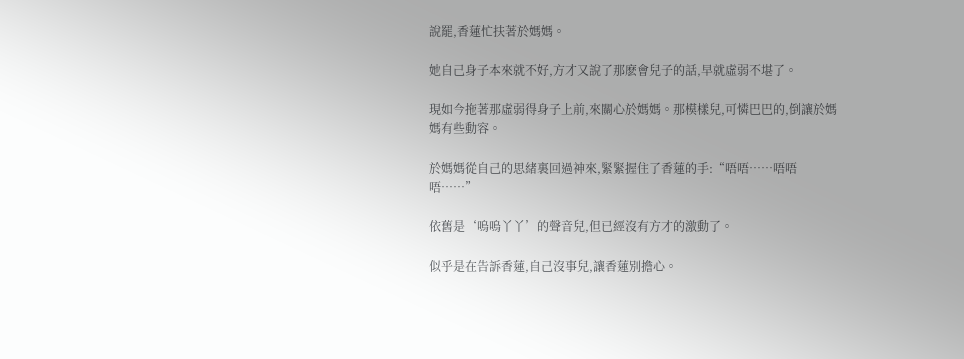說罷,香蓮忙扶著於媽媽。

她自己身子本來就不好,方才又說了那麽會兒子的話,早就虛弱不堪了。

現如今拖著那虛弱得身子上前,來關心於媽媽。那模樣兒,可憐巴巴的,倒讓於媽媽有些動容。

於媽媽從自己的思緒裏回過神來,緊緊握住了香蓮的手:“唔唔……唔唔唔……”

依舊是‘嗚嗚丫丫’的聲音兒,但已經沒有方才的激動了。

似乎是在告訴香蓮,自己沒事兒,讓香蓮別擔心。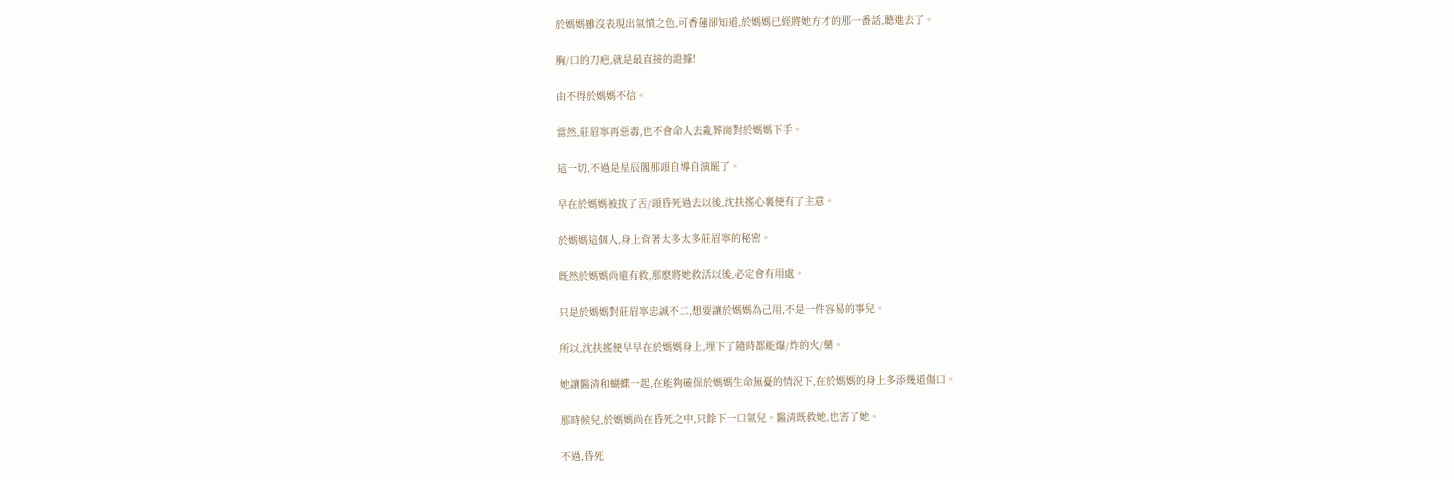於媽媽雖沒表現出氣憤之色,可香蓮卻知道,於媽媽已經將她方才的那一番話,聽進去了。

胸/口的刀疤,就是最直接的證據!

由不得於媽媽不信。

當然,莊眉寧再惡毒,也不會命人去亂葬崗對於媽媽下手。

這一切,不過是星辰閣那頭自導自演罷了。

早在於媽媽被拔了舌/頭昏死過去以後,沈扶搖心裏便有了主意。

於媽媽這個人,身上背著太多太多莊眉寧的秘密。

既然於媽媽尚還有救,那麽將她救活以後,必定會有用處。

只是於媽媽對莊眉寧忠誠不二,想要讓於媽媽為己用,不是一件容易的事兒。

所以,沈扶搖便早早在於媽媽身上,埋下了隨時都能爆/炸的火/藥。

她讓醫清和蝴蝶一起,在能夠確保於媽媽生命無憂的情況下,在於媽媽的身上多添幾道傷口。

那時候兒,於媽媽尚在昏死之中,只餘下一口氣兒。醫清既救她,也害了她。

不過,昏死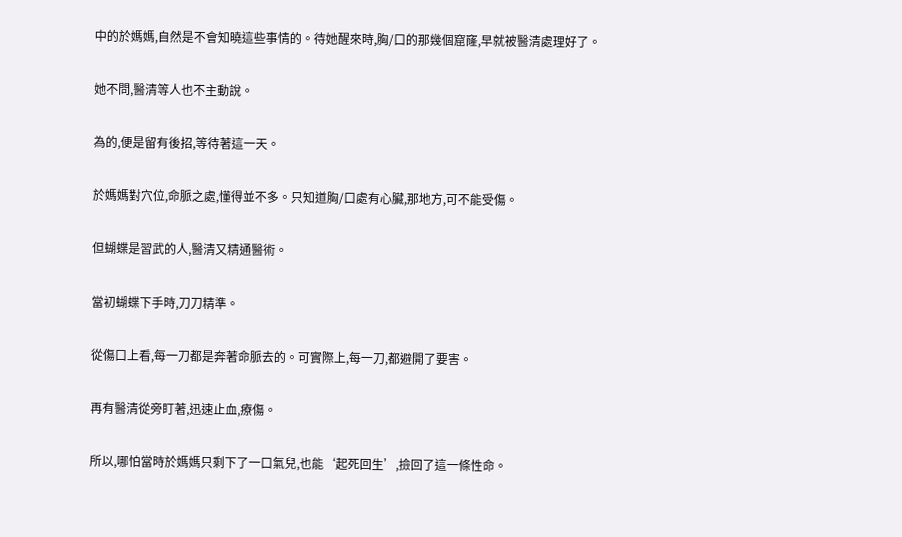中的於媽媽,自然是不會知曉這些事情的。待她醒來時,胸/口的那幾個窟窿,早就被醫清處理好了。

她不問,醫清等人也不主動說。

為的,便是留有後招,等待著這一天。

於媽媽對穴位,命脈之處,懂得並不多。只知道胸/口處有心臟,那地方,可不能受傷。

但蝴蝶是習武的人,醫清又精通醫術。

當初蝴蝶下手時,刀刀精準。

從傷口上看,每一刀都是奔著命脈去的。可實際上,每一刀,都避開了要害。

再有醫清從旁盯著,迅速止血,療傷。

所以,哪怕當時於媽媽只剩下了一口氣兒,也能‘起死回生’,撿回了這一條性命。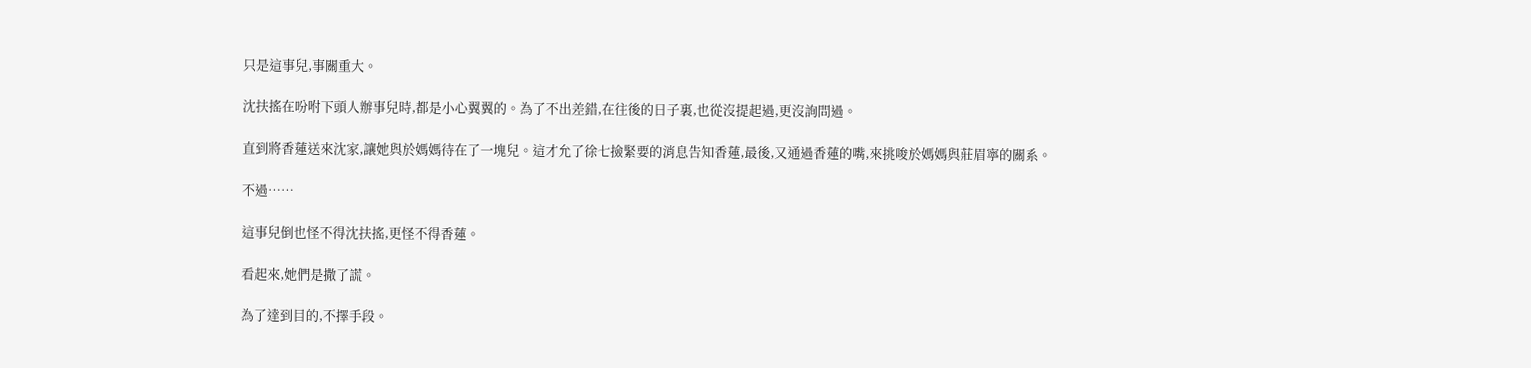只是這事兒,事關重大。

沈扶搖在吩咐下頭人辦事兒時,都是小心翼翼的。為了不出差錯,在往後的日子裏,也從沒提起過,更沒詢問過。

直到將香蓮送來沈家,讓她與於媽媽待在了一塊兒。這才允了徐七撿緊要的消息告知香蓮,最後,又通過香蓮的嘴,來挑唆於媽媽與莊眉寧的關系。

不過……

這事兒倒也怪不得沈扶搖,更怪不得香蓮。

看起來,她們是撒了謊。

為了達到目的,不擇手段。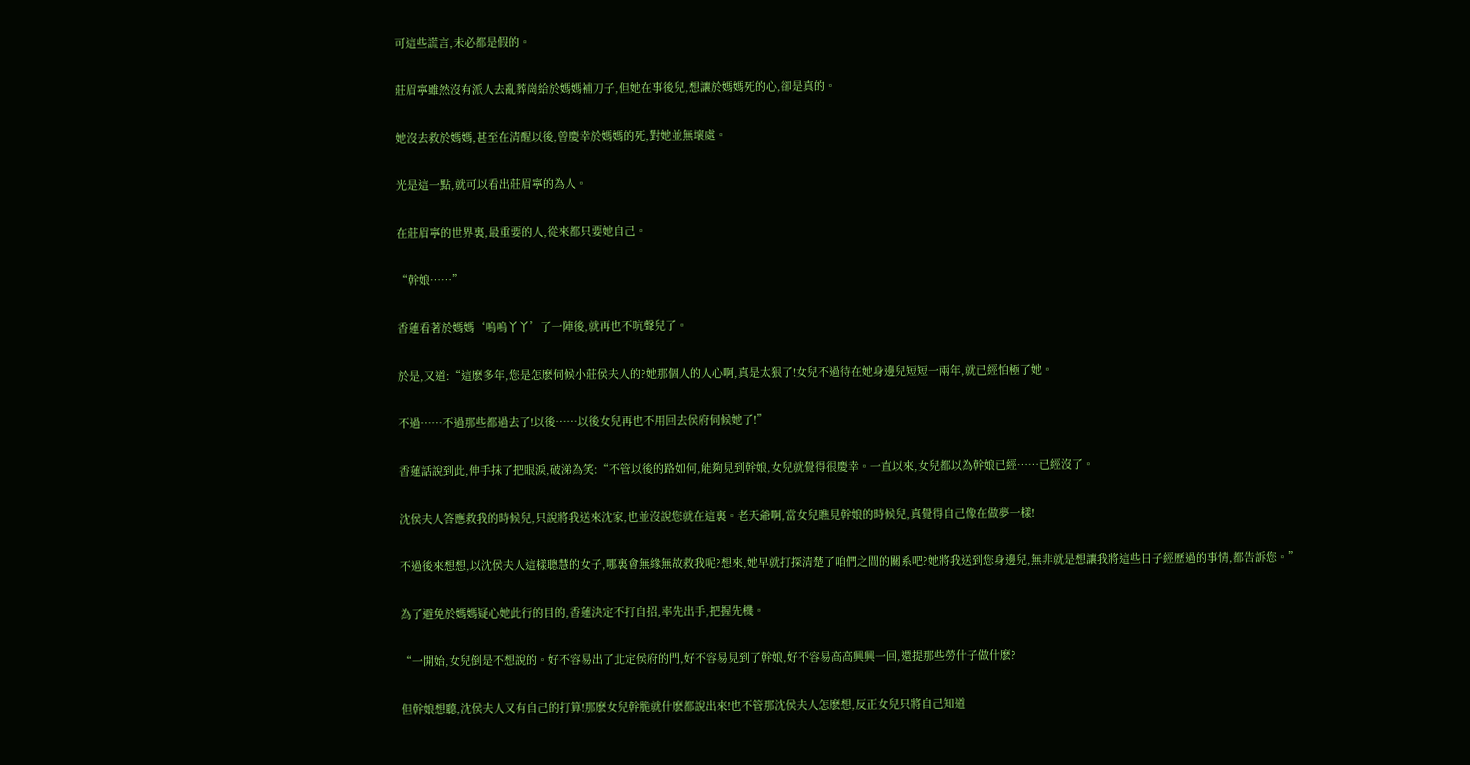可這些謊言,未必都是假的。

莊眉寧雖然沒有派人去亂葬崗給於媽媽補刀子,但她在事後兒,想讓於媽媽死的心,卻是真的。

她沒去救於媽媽,甚至在清醒以後,曾慶幸於媽媽的死,對她並無壞處。

光是這一點,就可以看出莊眉寧的為人。

在莊眉寧的世界裏,最重要的人,從來都只要她自己。

“幹娘……”

香蓮看著於媽媽‘嗚嗚丫丫’了一陣後,就再也不吭聲兒了。

於是,又道:“這麽多年,您是怎麽伺候小莊侯夫人的?她那個人的人心啊,真是太狠了!女兒不過待在她身邊兒短短一兩年,就已經怕極了她。

不過……不過那些都過去了!以後……以後女兒再也不用回去侯府伺候她了!”

香蓮話說到此,伸手抹了把眼淚,破涕為笑:“不管以後的路如何,能夠見到幹娘,女兒就覺得很慶幸。一直以來,女兒都以為幹娘已經……已經沒了。

沈侯夫人答應救我的時候兒,只說將我送來沈家,也並沒說您就在這裏。老天爺啊,當女兒瞧見幹娘的時候兒,真覺得自己像在做夢一樣!

不過後來想想,以沈侯夫人這樣聰慧的女子,哪裏會無緣無故救我呢?想來,她早就打探清楚了咱們之間的關系吧?她將我送到您身邊兒,無非就是想讓我將這些日子經歷過的事情,都告訴您。”

為了避免於媽媽疑心她此行的目的,香蓮決定不打自招,率先出手,把握先機。

“一開始,女兒倒是不想說的。好不容易出了北定侯府的門,好不容易見到了幹娘,好不容易高高興興一回,還提那些勞什子做什麽?

但幹娘想聽,沈侯夫人又有自己的打算!那麽女兒幹脆就什麽都說出來!也不管那沈侯夫人怎麽想,反正女兒只將自己知道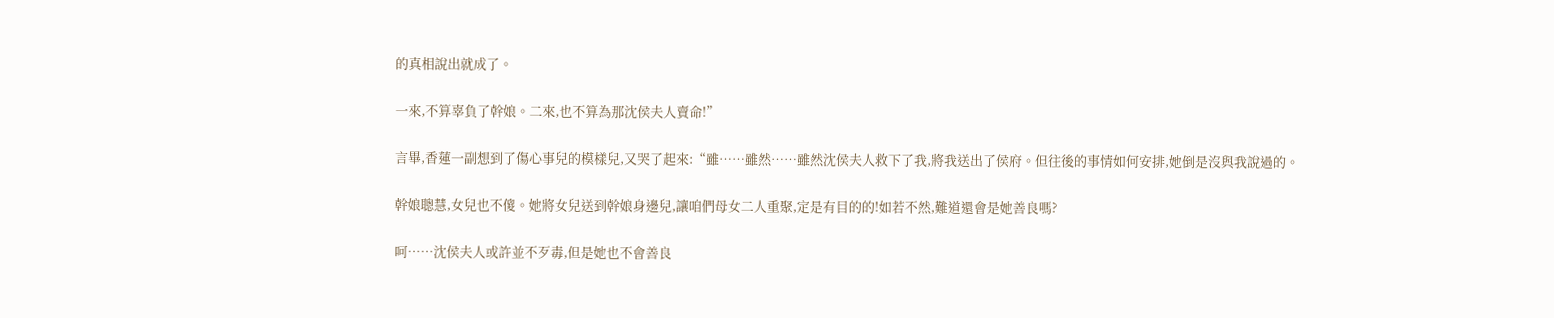的真相說出就成了。

一來,不算辜負了幹娘。二來,也不算為那沈侯夫人賣命!”

言畢,香蓮一副想到了傷心事兒的模樣兒,又哭了起來:“雖……雖然……雖然沈侯夫人救下了我,將我送出了侯府。但往後的事情如何安排,她倒是沒與我說過的。

幹娘聰慧,女兒也不傻。她將女兒送到幹娘身邊兒,讓咱們母女二人重聚,定是有目的的!如若不然,難道還會是她善良嗎?

呵……沈侯夫人或許並不歹毒,但是她也不會善良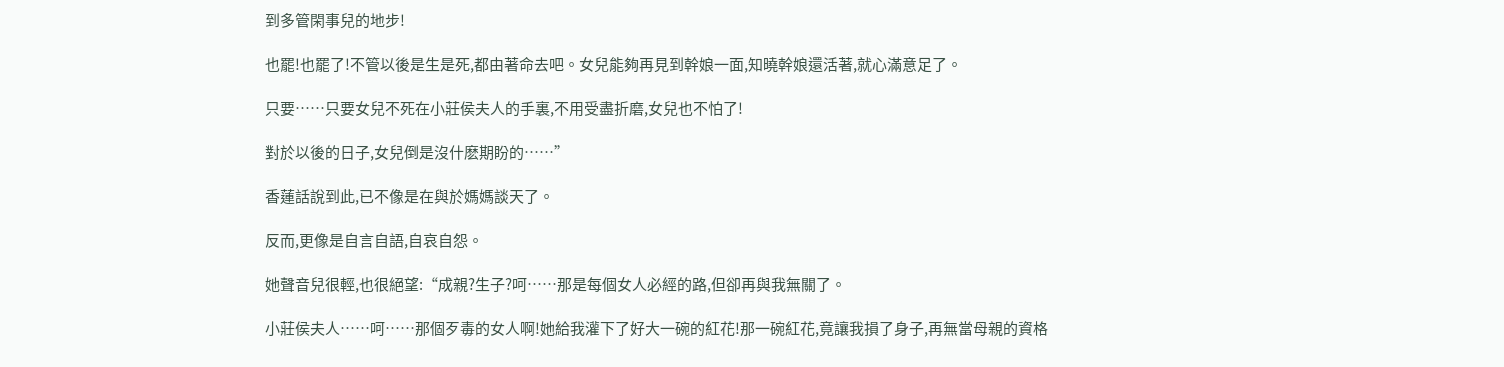到多管閑事兒的地步!

也罷!也罷了!不管以後是生是死,都由著命去吧。女兒能夠再見到幹娘一面,知曉幹娘還活著,就心滿意足了。

只要……只要女兒不死在小莊侯夫人的手裏,不用受盡折磨,女兒也不怕了!

對於以後的日子,女兒倒是沒什麽期盼的……”

香蓮話說到此,已不像是在與於媽媽談天了。

反而,更像是自言自語,自哀自怨。

她聲音兒很輕,也很絕望:“成親?生子?呵……那是每個女人必經的路,但卻再與我無關了。

小莊侯夫人……呵……那個歹毒的女人啊!她給我灌下了好大一碗的紅花!那一碗紅花,竟讓我損了身子,再無當母親的資格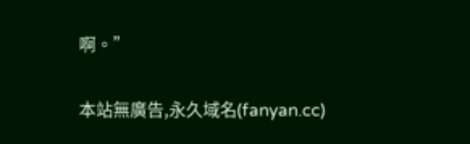啊。”

本站無廣告,永久域名(fanyan.cc)